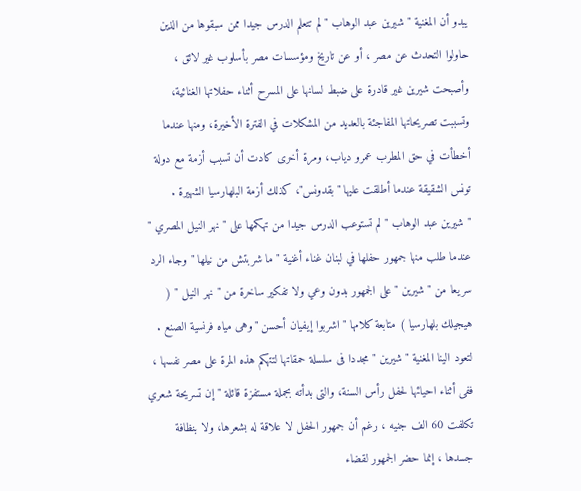يبدو أن المغنية " شيرين عبد الوهاب " لم تتعلم الدرس جيدا ممن سبقوها من الذين حاولوا التحدث عن مصر ، أو عن تاريخ ومؤسسات مصر بأسلوب غير لائق ، وأصبحت شيرين غير قادرة على ضبط لسانها على المسرح أثناء حفلاتها الغنائية، وتسببت تصريحاتها المفاجئة بالعديد من المشكلات في الفترة الأخيرة، ومنها عندما أخطأت في حق المطرب عمرو دياب، ومرة أخرى كادت أن تسبب أزمة مع دولة تونس الشقيقة عندما أطلقت عليها "بقدونس"، كذلك أزمة البلهارسيا الشهيرة .
" شيرين عبد الوهاب " لم تستوعب الدرس جيدا من تهكمها على " نهر النيل المصري " عندما طلب منها جمهور حفلها في لبنان غناء أغنية " ما شربتش من نيلها " وجاء الرد سريعا من " شيرين "على الجمهور بدون وعي ولا تفكير ساخرة من " نهر النيل " ( هيجيلك بلهارسيا ) متابعة كلامها " اشربوا إيفيان أحسن "وهى مياه فرنسية الصنع .
لتعود الينا المغنية "شيرين " مجددا فى سلسلة حمقاتها لتتهكم هذه المرة على مصر نفسها ، ففى أثناء احيائها لحفل رأس السنة، والتى بدأته بجملة مستفزة قائلة " إن تسريحة شعري تكلفت 60 الف جنيه ، رغم أن جمهور الحفل لا علاقة له بشعرها، ولا بنظافة جسدها ، إنما حضر الجمهور لقضاء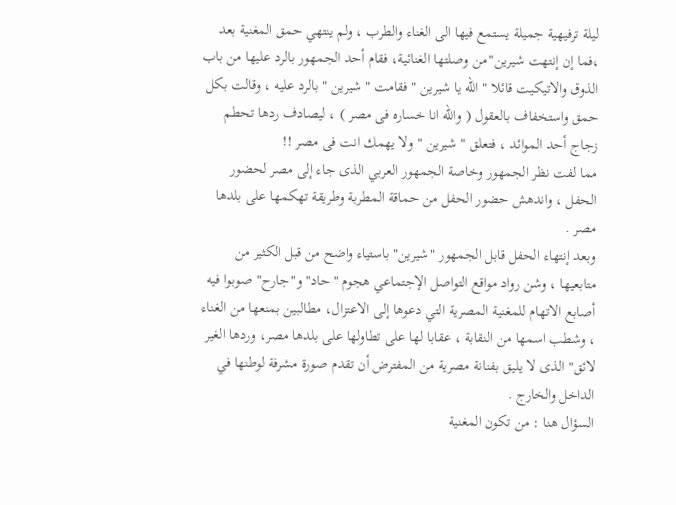ليلة ترفيهية جميلة يستمع فيها الى الغناء والطرب ، ولم ينتهي حمق المغنية بعد ،فما إن إنتهت شيرين"من وصلتها الغنائية، فقام أحد الجمهور بالرد عليها من باب الذوق والاتيكيت قائلا " الله يا شيرين " فقامت " شيرين " بالرد عليه ، وقالت بكل حمق واستخفاف بالعقول ( والله انا خساره فى مصر ) ، ليصادف ردها تحطم زجاج أحد الموائد ، فتعلق " شيرين " ولا يهمك انت فى مصر !!
مما لفت نظر الجمهور وخاصة الجمهور العربي الذى جاء إلى مصر لحضور الحفل ، واندهش حضور الحفل من حماقة المطربة وطريقة تهكمها على بلدها مصر .
وبعد إنتهاء الحفل قابل الجمهور "شيرين" باستياء واضح من قبل الكثير من متابعيها ، وشن رواد مواقع التواصل الإجتماعي هجوم "حاد" و"جارح" صوبوا فيه أصابع الاتهام للمغنية المصرية التي دعوها إلى الاعتزال، مطالبين بمنعها من الغناء ، وشطب اسمها من النقابة ، عقابا لها على تطاولها على بلدها مصر، وردها الغير لائق" الذى لا يليق بفنانة مصرية من المفترض أن تقدم صورة مشرفة لوطنها في الداخل والخارج .
السؤال هنا : من تكون المغنية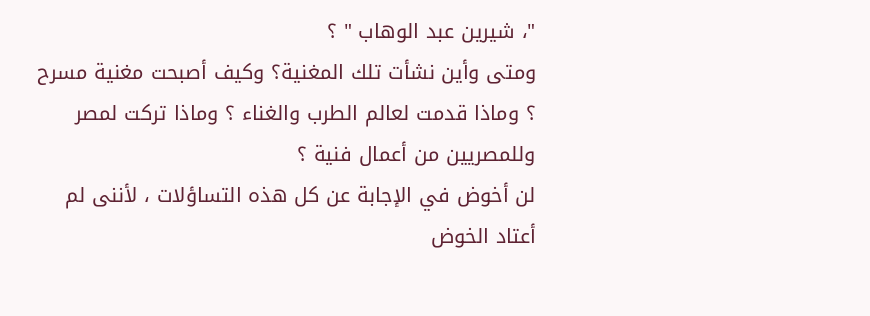"، شيرين عبد الوهاب " ؟
ومتى وأين نشأت تلك المغنية؟ وكيف أصبحت مغنية مسرح ؟ وماذا قدمت لعالم الطرب والغناء ؟ وماذا تركت لمصر وللمصريين من أعمال فنية ؟
لن أخوض في الإجابة عن كل هذه التساؤلات ، لأننى لم أعتاد الخوض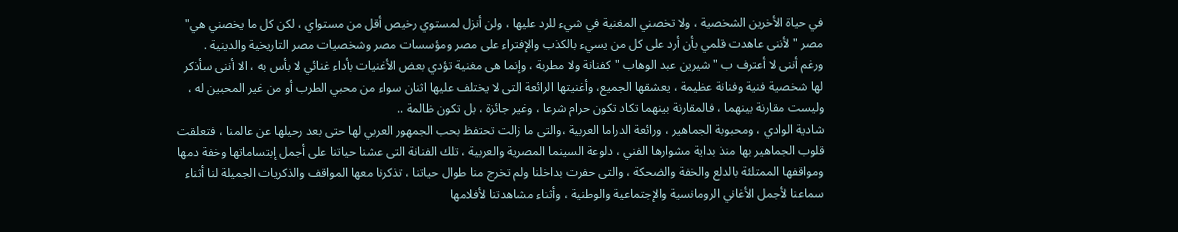في حياة الأخرين الشخصية ، ولا تخصني المغنية في شيء للرد عليها ، ولن أنزل لمستوي رخيص أقل من مستواي ، لكن كل ما يخصني هي" مصر " لأننى عاهدت قلمي بأن أرد على كل من يسيء بالكذب والإفتراء على مصر ومؤسسات مصر وشخصيات مصر التاريخية والدينية .
ورغم أننى لا أعترف ب " شيرين عبد الوهاب "كفنانة ولا مطربة ، وإنما هى مغنية تؤدي بعض الأغنيات بأداء غنائي لا بأس به ، الا أننى سأذكر لها شخصية فنية وفنانة عظيمة ، يعشقها الجميع، وأغنيتها الرائعة التى لا يختلف عليها اثنان سواء من محبي الطرب أو من غير المحبين له ، وليست مقارنة بينهما ، فالمقارنة بينهما تكاد تكون حرام شرعا ، وغير جائزة ، بل تكون ظالمة ..
شادية الوادي ، ومحبوبة الجماهير ، ورائعة الدراما العربية ،والتى ما زالت تحتفظ بحب الجمهور العربي لها حتى بعد رحيلها عن عالمنا ، فتعلقت قلوب الجماهير بها منذ بداية مشوارها الفني ، دلوعة السينما المصرية والعربية ، تلك الفنانة التى عشنا حياتنا على أجمل إبتساماتها وخفة دمها ومواقفها الممتلئة بالدلع والخفة والضحكة ، والتى حفرت بداخلنا ولم تخرج منا طوال حياتنا ، تذكرنا معها المواقف والذكريات الجميلة لنا أثناء سماعنا لأجمل الأغاني الرومانسية والإجتماعية والوطنية ، وأثناء مشاهدتنا لأفلامها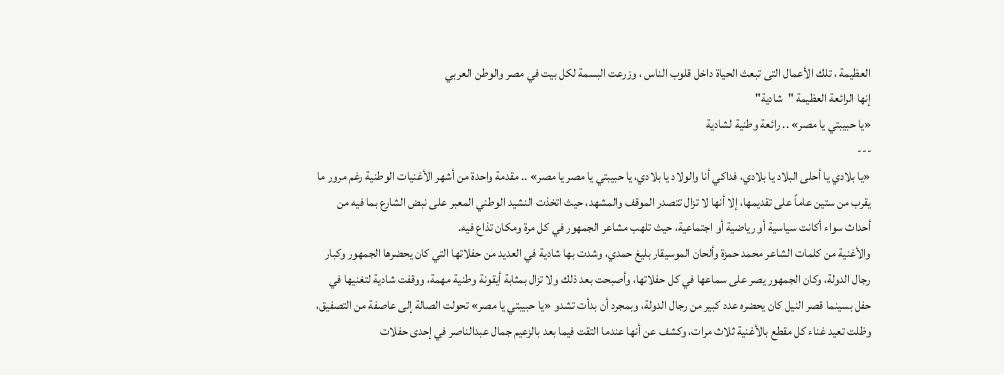العظيمة ، تلك الأعمال التى تبعث الحياة داخل قلوب الناس ، وزرعت البسمة لكل بيت في مصر والوطن العربي
إنها الرائعة العظيمة "شادية"
«يا حبيبتي يا مصر» .. رائعة وطنية لشادية
---
«يا بلادي يا أحلى البلاد يا بلادي، فداكي أنا والولاد يا بلادي، يا حبيبتي يا مصر يا مصر» .. مقدمة واحدة من أشهر الأغنيات الوطنية رغم مرور ما يقرب من ستين عاماً على تقديمها، إلا أنها لا تزال تتصدر الموقف والمشهد، حيث اتخذت النشيد الوطني المعبر على نبض الشارع بما فيه من أحداث سواء أكانت سياسية أو رياضية أو اجتماعية، حيث تلهب مشاعر الجمهور في كل مرة ومكان تذاع فيه.
والأغنية من كلمات الشاعر محمد حمزة وألحان الموسيقار بليغ حمدي، وشدت بها شادية في العديد من حفلاتها التي كان يحضرها الجمهور وكبار رجال الدولة، وكان الجمهور يصر على سماعها في كل حفلاتها، وأصبحت بعد ذلك ولا تزال بمثابة أيقونة وطنية مهمة، ووقفت شادية لتغنيها في حفل بسينما قصر النيل كان يحضره عدد كبير من رجال الدولة، وبمجرد أن بدأت تشدو «يا حبيبتي يا مصر» تحولت الصالة إلى عاصفة من التصفيق، وظلت تعيد غناء كل مقطع بالأغنية ثلاث مرات، وكشف عن أنها عندما التقت فيما بعد بالزعيم جمال عبدالناصر في إحدى حفلات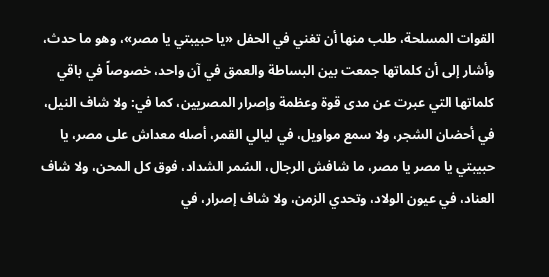القوات المسلحة، طلب منها أن تغني في الحفل «يا حبيبتي يا مصر»، وهو ما حدث، وأشار إلى أن كلماتها جمعت بين البساطة والعمق في آن واحد، خصوصاً في باقي كلماتها التي عبرت عن مدى قوة وعظمة وإصرار المصريين، كما في: ولا شاف النيل، في أحضان الشجر، ولا سمع مواويل، في ليالي القمر، أصله معداش على مصر، يا حبيبتي يا مصر يا مصر، ما شافش الرجال، السُمر الشداد، فوق كل المحن، ولا شاف العناد، في عيون الولاد، وتحدي الزمن، ولا شاف إصرار، في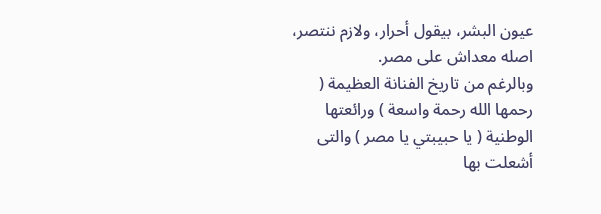عيون البشر، بيقول أحرار، ولازم ننتصر، اصله معداش على مصر.
وبالرغم من تاريخ الفنانة العظيمة ( رحمها الله رحمة واسعة ) ورائعتها الوطنية ( يا حبيبتي يا مصر ) والتى أشعلت بها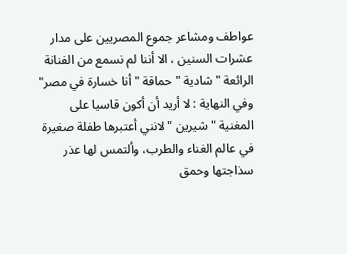عواطف ومشاعر جموع المصريين على مدار عشرات السنين ، الا أننا لم نسمع من الفنانة الرائعة "شادية " حماقة " أنا خسارة في مصر"
وفي النهاية : لا أريد أن أكون قاسيا على المغنية " شيرين " لانني أعتبرها طفلة صغيرة في عالم الغناء والطرب، وألتمس لها عذر سذاجتها وحمق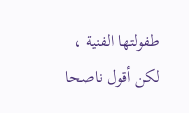طفولتها الفنية ، لكن أقول ناصحا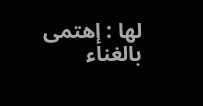لها : إهتمى بالغناء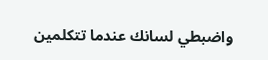واضبطي لسانك عندما تتكلمين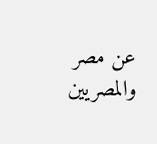عن مصر والمصريين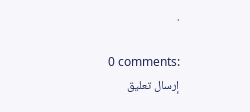.

0 comments:
إرسال تعليق